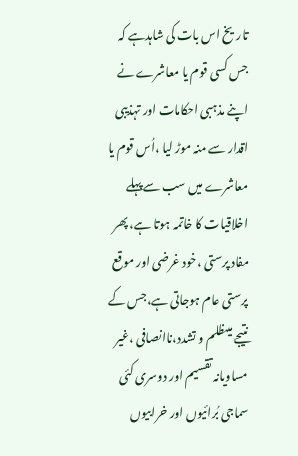تاریخ اس بات کی شاہدہے کہ جس کسی قوم یا معاشرے نے اپنے مذہبی احکامات اور تہذیبی اقدار سے منہ موڑ لیا ،اُس قوم یا معاشرے میں سب سےپہلے اخلاقیات کا خاتمہ ہوتا ہے، پھر مفاد پرستی ،خود غرضی اور موقع پرستی عام ہوجاتی ہے،جس کے نتیجے میںظلم و تشدد،ناانصافی ،غیر مساویانہ تقسیم اور دوسری کئی سماجی بُرائیوں اور خرابیوں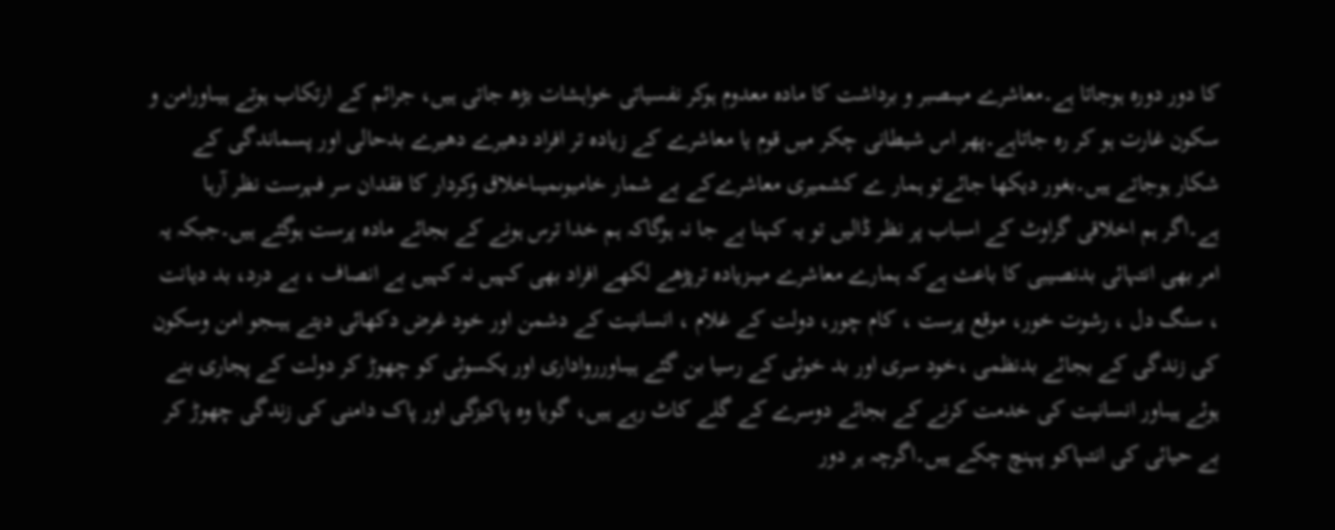کا دور دورہ ہوجاتا ہے۔معاشرے میںصبر و برداشت کا مادہ معدوم ہوکر نفسیاتی خواہشات بڑھ جاتی ہیں، جرائم کے ارتکاب ہوتے ہیںاورامن و سکون غارت ہو کر رہ جاتاہے۔پھر اس شیطانی چکر میں قوم یا معاشرے کے زیادہ تر افراد دھیرے دھیرے بدحالی اور پسماندگی کے شکار ہوجاتے ہیں۔بغور دیکھا جائےتو ہمار ے کشمیری معاشرےکے بے شمار خامیوںمیںاخلاق وکردار کا فقدان سر فہرست نظر آرہا ہے۔اگر ہم اخلاقی گراوٹ کے اسباب پر نظر ڈالیں تو یہ کہنا بے جا نہ ہوگاکہ ہم خدا ترس ہونے کے بجائے مادہ پرست ہوگئے ہیں۔جبکہ یہ امر بھی انتہائی بدنصیبی کا باعث ہےکہ ہمارے معاشرے میںزیادہ ترپڑھے لکھے افراد بھی کہیں نہ کہیں بے انصاف ، بے درد، بد دیانت ، سنگ دل ، رشوت خور، موقع پرست ، کام چور، دولت کے غلام ، انسانیت کے دشمن اور خود غرض دکھائی دیتے ہیںجو امن وسکون کی زندگی کے بجائے بدنظمی ،خود سری اور بد خوئی کے رسیا بن گئے ہیںاوررواداری اور یکسوئی کو چھوڑ کر دولت کے پجاری بنے ہوئے ہیںاور انسانیت کی خدمت کرنے کے بجائے دوسرے کے گلے کاٹ رہے ہیں، گویا وہ پاکیزگی اور پاک دامنی کی زندگی چھوڑ کر بے حیائی کی انتہاکو پہنچ چکے ہیں۔اگرچہ ہر دور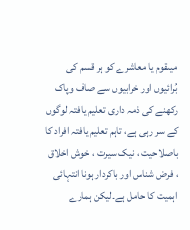میںقوم یا معاشرے کو ہر قسم کی بُرائیوں اور خرابیوں سے صاف وپاک رکھنے کی ذمہ داری تعلیم یافتہ لوگوں کے سر رہی ہے، تاہم تعلیم یافتہ افراد کا باصلاحیت ، نیک سیرت ، خوش اخلاق ، فرض شناس اور باکردار ہونا انتہائی اہمیت کا حامل ہے۔لیکن ہمارے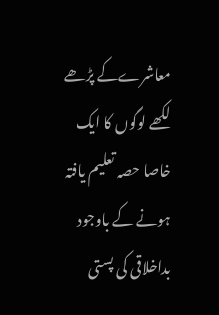معاشرےکے پڑھے لکھے لوگوں کا ایک خاصا حصہ تعلیم یافتہ ہونے کے باوجود بداخلاقی کی پستی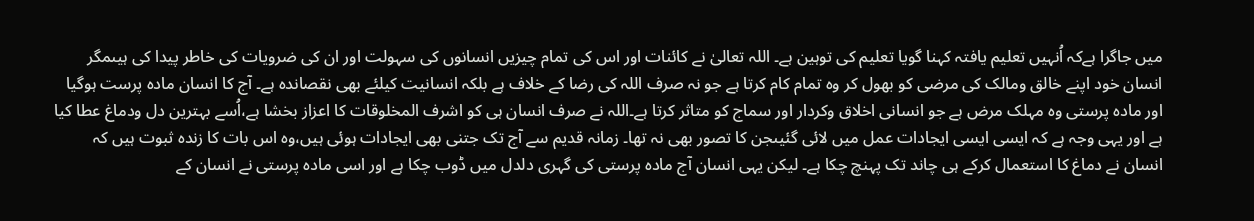میں جاگرا ہےکہ اُنہیں تعلیم یافتہ کہنا گویا تعلیم کی توہین ہے۔ اللہ تعالیٰ نے کائنات اور اس کی تمام چیزیں انسانوں کی سہولت اور ان کی ضرویات کی خاطر پیدا کی ہیںمگر انسان خود اپنے خالق ومالک کی مرضی کو بھول کر وہ تمام کام کرتا ہے جو نہ صرف اللہ کی رضا کے خلاف ہے بلکہ انسانیت کیلئے بھی نقصاندہ ہے۔ آج کا انسان مادہ پرست ہوگیا اور مادہ پرستی وہ مہلک مرض ہے جو انسانی اخلاق وکردار اور سماج کو متاثر کرتا ہے۔اللہ نے صرف انسان ہی کو اشرف المخلوقات کا اعزاز بخشا ہے،اُسے بہترین دل ودماغ عطا کیا ہے اور یہی وجہ ہے کہ ایسی ایسی ایجادات عمل میں لائی گئیںجن کا تصور بھی نہ تھا۔ زمانہ قدیم سے آج تک جتنی بھی ایجادات ہوئی ہیں،وہ اس بات کا زندہ ثبوت ہیں کہ انسان نے دماغ کا استعمال کرکے ہی چاند تک پہنچ چکا ہے۔ لیکن یہی انسان آج مادہ پرستی کی گہری دلدل میں ڈوب چکا ہے اور اسی مادہ پرستی نے انسان کے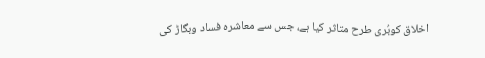اخلاق کوبُری طرح متاثر کیا ہے، جس سے معاشرہ فساد وبگاڑ کی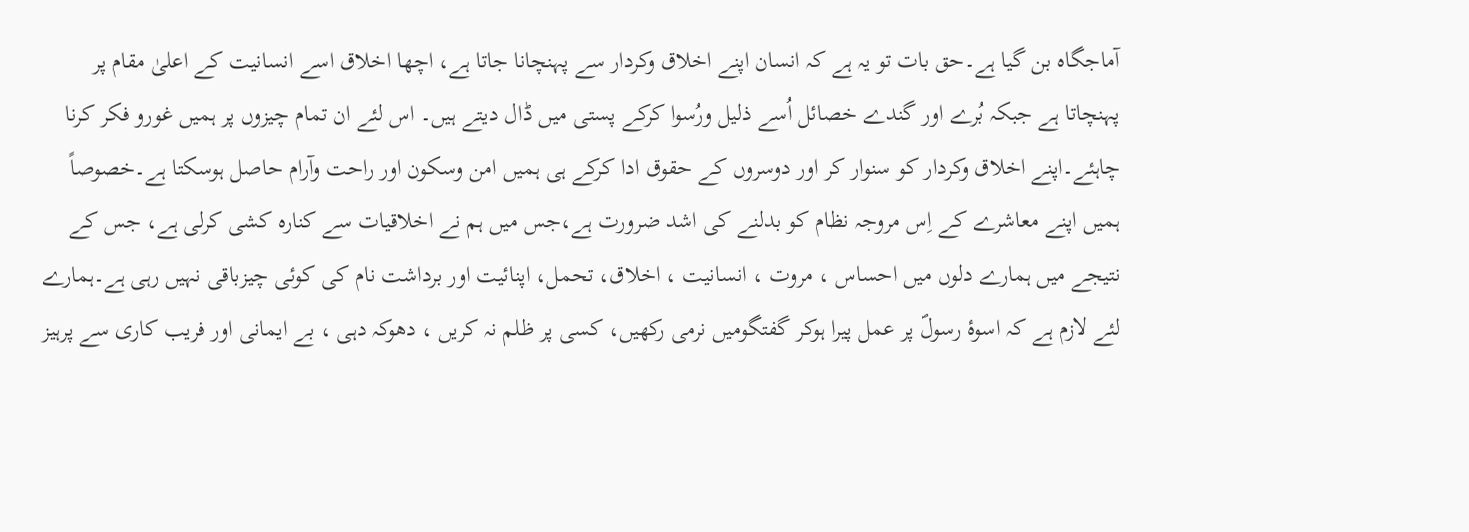آماجگاہ بن گیا ہے۔حق بات تو یہ ہے کہ انسان اپنے اخلاق وکردار سے پہنچانا جاتا ہے، اچھا اخلاق اسے انسانیت کے اعلیٰ مقام پر پہنچاتا ہے جبکہ بُرے اور گندے خصائل اُسے ذلیل ورُسوا کرکے پستی میں ڈال دیتے ہیں۔ اس لئے ان تمام چیزوں پر ہمیں غورو فکر کرنا چاہئے۔اپنے اخلاق وکردار کو سنوار کر اور دوسروں کے حقوق ادا کرکے ہی ہمیں امن وسکون اور راحت وآرام حاصل ہوسکتا ہے۔خصوصاً ہمیں اپنے معاشرے کے اِس مروجہ نظام کو بدلنے کی اشد ضرورت ہے،جس میں ہم نے اخلاقیات سے کنارہ کشی کرلی ہے، جس کے نتیجے میں ہمارے دلوں میں احساس ، مروت ، انسانیت ، اخلاق، تحمل، اپنائیت اور برداشت نام کی کوئی چیزباقی نہیں رہی ہے۔ہمارے لئے لازم ہے کہ اسوۂ رسولؐ پر عمل پیرا ہوکر گفتگومیں نرمی رکھیں، کسی پر ظلم نہ کریں ، دھوکہ دہی ، بے ایمانی اور فریب کاری سے پرہیز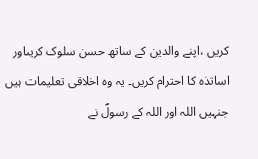کریں ،اپنے والدین کے ساتھ حسن سلوک کریںاور اساتذہ کا احترام کریں۔ یہ وہ اخلاقی تعلیمات ہیں جنہیں اللہ اور اللہ کے رسولؐ نے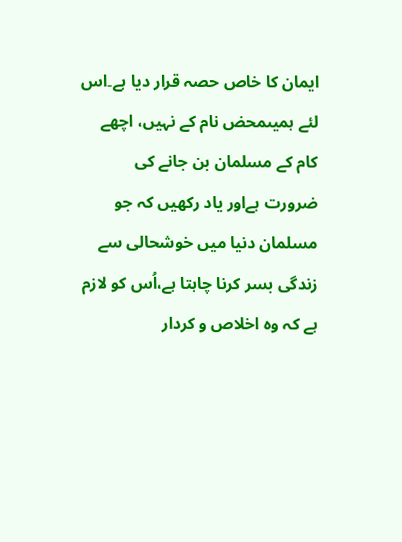ایمان کا خاص حصہ قرار دیا ہے۔اس لئے ہمیںمحض نام کے نہیں، اچھے کام کے مسلمان بن جانے کی ضرورت ہےاور یاد رکھیں کہ جو مسلمان دنیا میں خوشحالی سے زندگی بسر کرنا چاہتا ہے،اُس کو لازم ہے کہ وہ اخلاص و کردار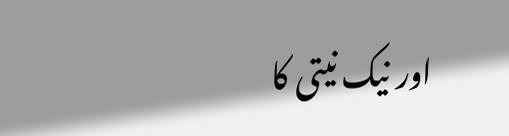اور نیک نیتی کا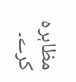مظاہرہ کرے۔